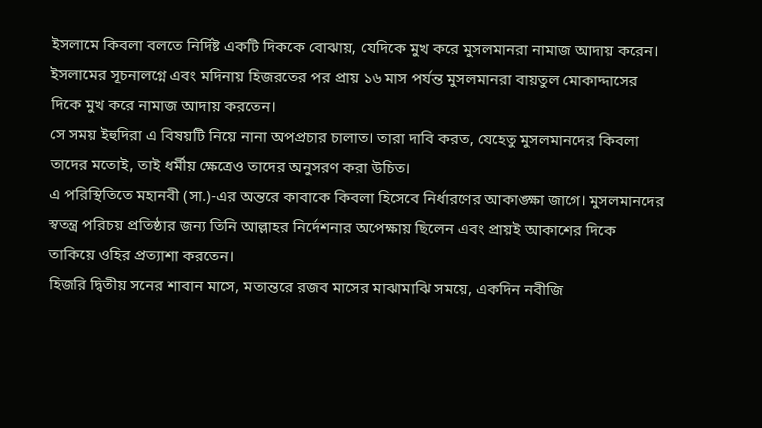ইসলামে কিবলা বলতে নির্দিষ্ট একটি দিককে বোঝায়, যেদিকে মুখ করে মুসলমানরা নামাজ আদায় করেন। ইসলামের সূচনালগ্নে এবং মদিনায় হিজরতের পর প্রায় ১৬ মাস পর্যন্ত মুসলমানরা বায়তুল মোকাদ্দাসের দিকে মুখ করে নামাজ আদায় করতেন।
সে সময় ইহুদিরা এ বিষয়টি নিয়ে নানা অপপ্রচার চালাত। তারা দাবি করত, যেহেতু মুসলমানদের কিবলা তাদের মতোই, তাই ধর্মীয় ক্ষেত্রেও তাদের অনুসরণ করা উচিত।
এ পরিস্থিতিতে মহানবী (সা.)-এর অন্তরে কাবাকে কিবলা হিসেবে নির্ধারণের আকাঙ্ক্ষা জাগে। মুসলমানদের স্বতন্ত্র পরিচয় প্রতিষ্ঠার জন্য তিনি আল্লাহর নির্দেশনার অপেক্ষায় ছিলেন এবং প্রায়ই আকাশের দিকে তাকিয়ে ওহির প্রত্যাশা করতেন।
হিজরি দ্বিতীয় সনের শাবান মাসে, মতান্তরে রজব মাসের মাঝামাঝি সময়ে, একদিন নবীজি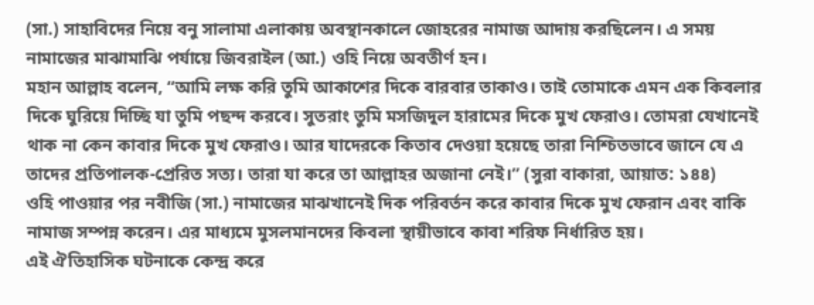(সা.) সাহাবিদের নিয়ে বনু সালামা এলাকায় অবস্থানকালে জোহরের নামাজ আদায় করছিলেন। এ সময় নামাজের মাঝামাঝি পর্যায়ে জিবরাইল (আ.) ওহি নিয়ে অবতীর্ণ হন।
মহান আল্লাহ বলেন, “আমি লক্ষ করি তুমি আকাশের দিকে বারবার তাকাও। তাই তোমাকে এমন এক কিবলার দিকে ঘুরিয়ে দিচ্ছি যা তুমি পছন্দ করবে। সুতরাং তুমি মসজিদুল হারামের দিকে মুখ ফেরাও। তোমরা যেখানেই থাক না কেন কাবার দিকে মুখ ফেরাও। আর যাদেরকে কিতাব দেওয়া হয়েছে তারা নিশ্চিতভাবে জানে যে এ তাদের প্রতিপালক-প্রেরিত সত্য। তারা যা করে তা আল্লাহর অজানা নেই।” (সুরা বাকারা, আয়াত: ১৪৪)
ওহি পাওয়ার পর নবীজি (সা.) নামাজের মাঝখানেই দিক পরিবর্তন করে কাবার দিকে মুখ ফেরান এবং বাকি নামাজ সম্পন্ন করেন। এর মাধ্যমে মুসলমানদের কিবলা স্থায়ীভাবে কাবা শরিফ নির্ধারিত হয়।
এই ঐতিহাসিক ঘটনাকে কেন্দ্র করে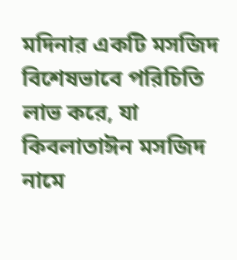মদিনার একটি মসজিদ বিশেষভাবে পরিচিতি লাভ করে, যা কিবলাতাঈন মসজিদ নামে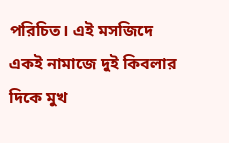পরিচিত। এই মসজিদে একই নামাজে দুই কিবলার দিকে মুখ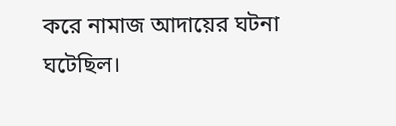করে নামাজ আদায়ের ঘটনা ঘটেছিল।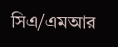সিএ/এমআর